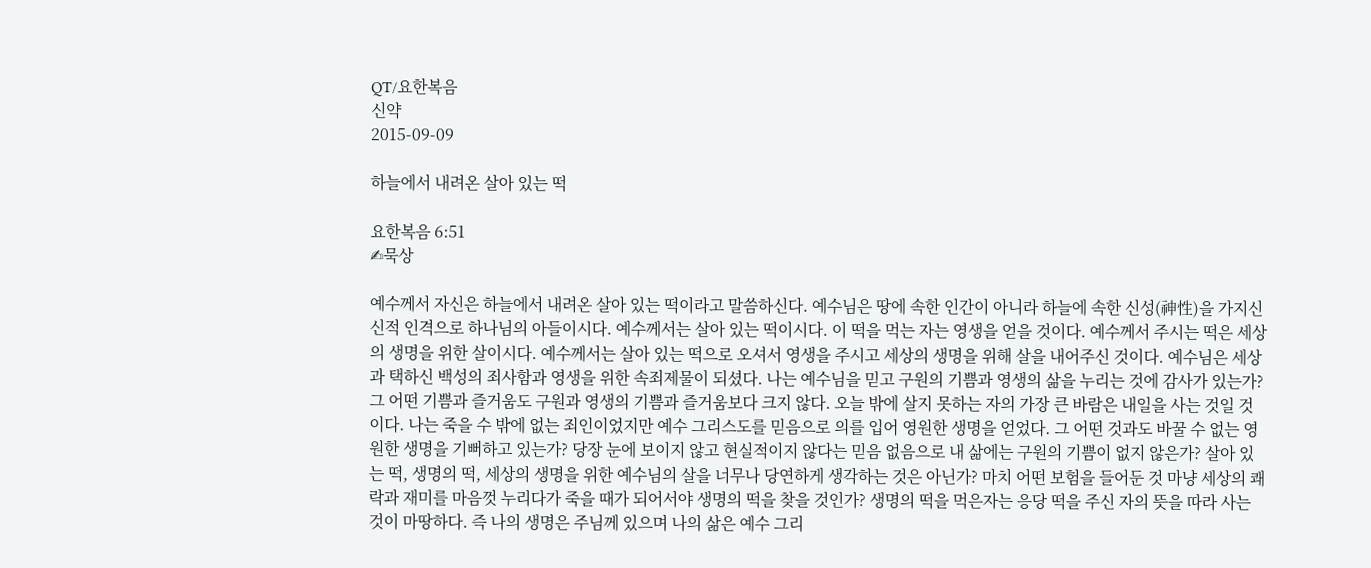QT/요한복음
신약
2015-09-09

하늘에서 내려온 살아 있는 떡

요한복음 6:51
✍묵상

예수께서 자신은 하늘에서 내려온 살아 있는 떡이라고 말씀하신다. 예수님은 땅에 속한 인간이 아니라 하늘에 속한 신성(神性)을 가지신 신적 인격으로 하나님의 아들이시다. 예수께서는 살아 있는 떡이시다. 이 떡을 먹는 자는 영생을 얻을 것이다. 예수께서 주시는 떡은 세상의 생명을 위한 살이시다. 예수께서는 살아 있는 떡으로 오셔서 영생을 주시고 세상의 생명을 위해 살을 내어주신 것이다. 예수님은 세상과 택하신 백성의 죄사함과 영생을 위한 속죄제물이 되셨다. 나는 예수님을 믿고 구원의 기쁨과 영생의 삶을 누리는 것에 감사가 있는가? 그 어떤 기쁨과 즐거움도 구원과 영생의 기쁨과 즐거움보다 크지 않다. 오늘 밖에 살지 못하는 자의 가장 큰 바람은 내일을 사는 것일 것이다. 나는 죽을 수 밖에 없는 죄인이었지만 예수 그리스도를 믿음으로 의를 입어 영원한 생명을 얻었다. 그 어떤 것과도 바꿀 수 없는 영원한 생명을 기뻐하고 있는가? 당장 눈에 보이지 않고 현실적이지 않다는 믿음 없음으로 내 삶에는 구원의 기쁨이 없지 않은가? 살아 있는 떡, 생명의 떡, 세상의 생명을 위한 예수님의 살을 너무나 당연하게 생각하는 것은 아닌가? 마치 어떤 보험을 들어둔 것 마냥 세상의 쾌락과 재미를 마음껏 누리다가 죽을 때가 되어서야 생명의 떡을 찾을 것인가? 생명의 떡을 먹은자는 응당 떡을 주신 자의 뜻을 따라 사는 것이 마땅하다. 즉 나의 생명은 주님께 있으며 나의 삶은 예수 그리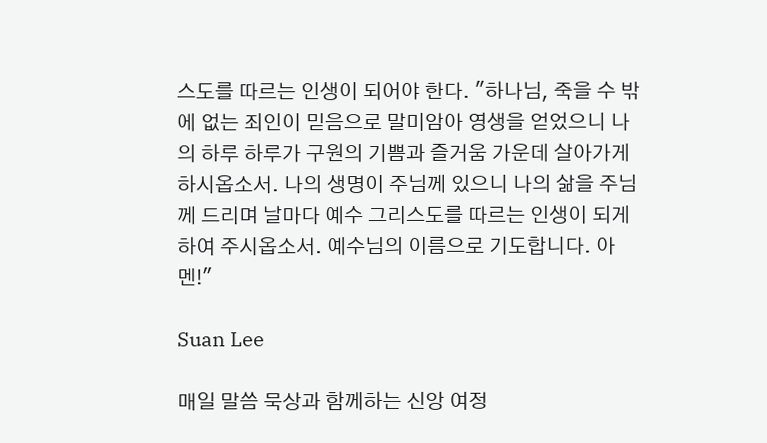스도를 따르는 인생이 되어야 한다. "하나님, 죽을 수 밖에 없는 죄인이 믿음으로 말미암아 영생을 얻었으니 나의 하루 하루가 구원의 기쁨과 즐거움 가운데 살아가게 하시옵소서. 나의 생명이 주님께 있으니 나의 삶을 주님께 드리며 날마다 예수 그리스도를 따르는 인생이 되게하여 주시옵소서. 예수님의 이름으로 기도합니다. 아멘!"

Suan Lee

매일 말씀 묵상과 함께하는 신앙 여정